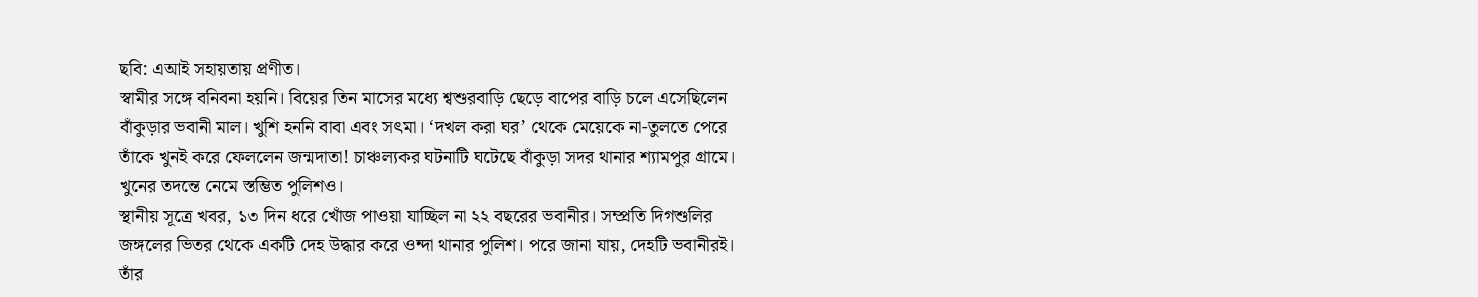ছবি: এআই সহায়তায় প্রণীত।
স্বামীর সঙ্গে বনিবনা হয়নি। বিয়ের তিন মাসের মধ্যে শ্বশুরবাড়ি ছেড়ে বাপের বাড়ি চলে এসেছিলেন বাঁকুড়ার ভবানী মাল। খুশি হননি বাবা এবং সৎমা। ‘দখল করা ঘর’ থেকে মেয়েকে না-তুলতে পেরে তাঁকে খুনই করে ফেললেন জন্মদাতা! চাঞ্চল্যকর ঘটনাটি ঘটেছে বাঁকুড়া সদর থানার শ্যামপুর গ্রামে। খুনের তদন্তে নেমে স্তম্ভিত পুলিশও।
স্থানীয় সূত্রে খবর, ১৩ দিন ধরে খোঁজ পাওয়া যাচ্ছিল না ২২ বছরের ভবানীর। সম্প্রতি দিগশুলির জঙ্গলের ভিতর থেকে একটি দেহ উদ্ধার করে ওন্দা থানার পুলিশ। পরে জানা যায়, দেহটি ভবানীরই। তাঁর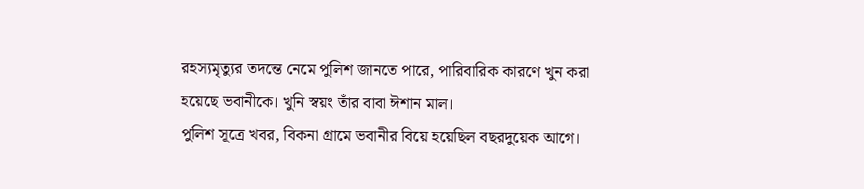রহস্যমৃত্যুর তদন্তে নেমে পুলিশ জানতে পারে, পারিবারিক কারণে খুন করা হয়েছে ভবানীকে। খুনি স্বয়ং তাঁর বাবা ঈশান মাল।
পুলিশ সূত্রে খবর, বিকনা গ্রামে ভবানীর বিয়ে হয়েছিল বছরদুয়েক আগে।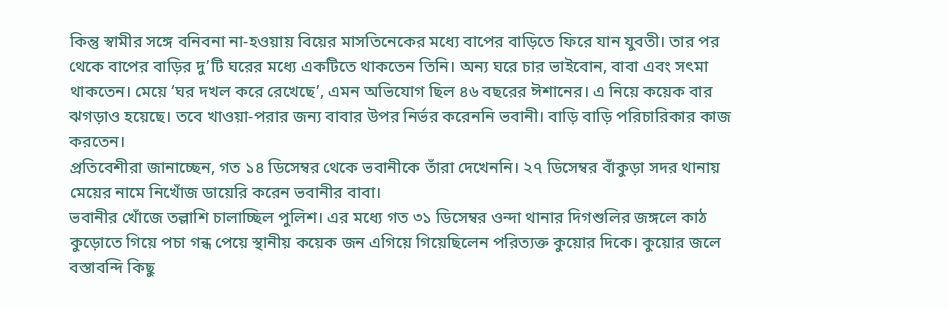কিন্তু স্বামীর সঙ্গে বনিবনা না-হওয়ায় বিয়ের মাসতিনেকের মধ্যে বাপের বাড়িতে ফিরে যান যুবতী। তার পর থেকে বাপের বাড়ির দু’টি ঘরের মধ্যে একটিতে থাকতেন তিনি। অন্য ঘরে চার ভাইবোন, বাবা এবং সৎমা থাকতেন। মেয়ে ‘ঘর দখল করে রেখেছে’, এমন অভিযোগ ছিল ৪৬ বছরের ঈশানের। এ নিয়ে কয়েক বার ঝগড়াও হয়েছে। তবে খাওয়া-পরার জন্য বাবার উপর নির্ভর করেননি ভবানী। বাড়ি বাড়ি পরিচারিকার কাজ করতেন।
প্রতিবেশীরা জানাচ্ছেন, গত ১৪ ডিসেম্বর থেকে ভবানীকে তাঁরা দেখেননি। ২৭ ডিসেম্বর বাঁকুড়া সদর থানায় মেয়ের নামে নিখোঁজ ডায়েরি করেন ভবানীর বাবা।
ভবানীর খোঁজে তল্লাশি চালাচ্ছিল পুলিশ। এর মধ্যে গত ৩১ ডিসেম্বর ওন্দা থানার দিগশুলির জঙ্গলে কাঠ কুড়োতে গিয়ে পচা গন্ধ পেয়ে স্থানীয় কয়েক জন এগিয়ে গিয়েছিলেন পরিত্যক্ত কুয়োর দিকে। কুয়োর জলে বস্তাবন্দি কিছু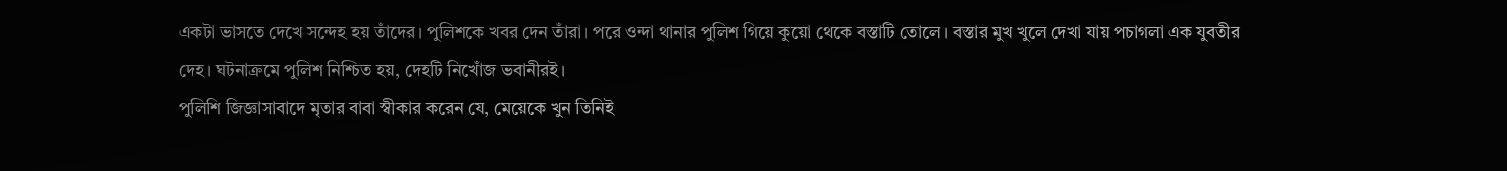একটা ভাসতে দেখে সন্দেহ হয় তাঁদের। পুলিশকে খবর দেন তাঁরা। পরে ওন্দা থানার পুলিশ গিয়ে কুয়ো থেকে বস্তাটি তোলে। বস্তার মুখ খুলে দেখা যায় পচাগলা এক যুবতীর দেহ। ঘটনাক্রমে পুলিশ নিশ্চিত হয়, দেহটি নিখোঁজ ভবানীরই।
পুলিশি জিজ্ঞাসাবাদে মৃতার বাবা স্বীকার করেন যে, মেয়েকে খুন তিনিই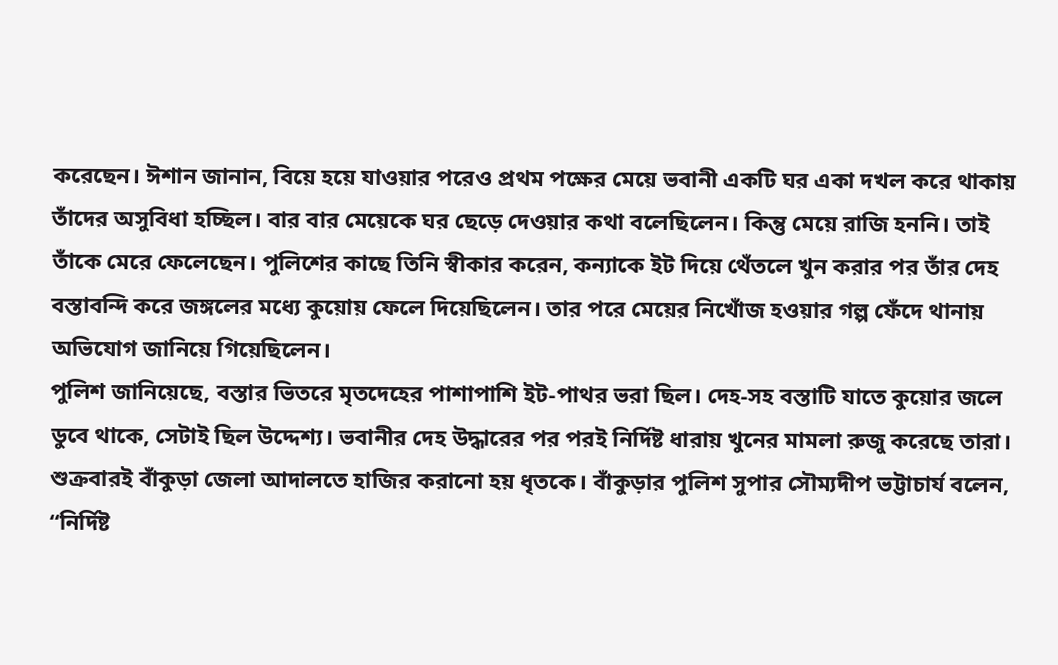করেছেন। ঈশান জানান, বিয়ে হয়ে যাওয়ার পরেও প্রথম পক্ষের মেয়ে ভবানী একটি ঘর একা দখল করে থাকায় তাঁদের অসুবিধা হচ্ছিল। বার বার মেয়েকে ঘর ছেড়ে দেওয়ার কথা বলেছিলেন। কিন্তু মেয়ে রাজি হননি। তাই তাঁকে মেরে ফেলেছেন। পুলিশের কাছে তিনি স্বীকার করেন, কন্যাকে ইট দিয়ে থেঁতলে খুন করার পর তাঁর দেহ বস্তাবন্দি করে জঙ্গলের মধ্যে কুয়োয় ফেলে দিয়েছিলেন। তার পরে মেয়ের নিখোঁজ হওয়ার গল্প ফেঁদে থানায় অভিযোগ জানিয়ে গিয়েছিলেন।
পুলিশ জানিয়েছে, বস্তার ভিতরে মৃতদেহের পাশাপাশি ইট-পাথর ভরা ছিল। দেহ-সহ বস্তাটি যাতে কুয়োর জলে ডুবে থাকে, সেটাই ছিল উদ্দেশ্য। ভবানীর দেহ উদ্ধারের পর পরই নির্দিষ্ট ধারায় খুনের মামলা রুজু করেছে তারা। শুক্রবারই বাঁকুড়া জেলা আদালতে হাজির করানো হয় ধৃতকে। বাঁকুড়ার পুলিশ সুপার সৌম্যদীপ ভট্টাচার্য বলেন, ‘‘নির্দিষ্ট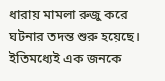ধারায় মামলা রুজু করে ঘটনার তদন্ত শুরু হয়েছে। ইতিমধ্যেই এক জনকে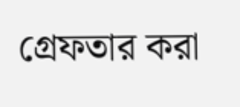গ্রেফতার করা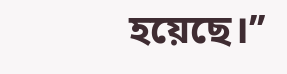হয়েছে।’’